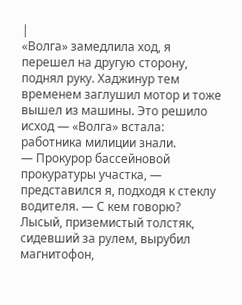|
«Волга» замедлила ход, я перешел на другую сторону, поднял руку. Хаджинур тем временем заглушил мотор и тоже вышел из машины. Это решило исход — «Волга» встала: работника милиции знали.
— Прокурор бассейновой прокуратуры участка, — представился я, подходя к стеклу водителя. — С кем говорю?
Лысый, приземистый толстяк, сидевший за рулем, вырубил магнитофон,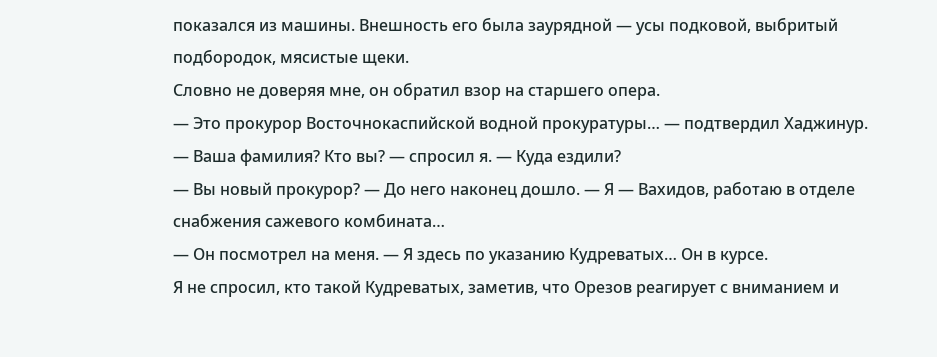показался из машины. Внешность его была заурядной — усы подковой, выбритый подбородок, мясистые щеки.
Словно не доверяя мне, он обратил взор на старшего опера.
— Это прокурор Восточнокаспийской водной прокуратуры… — подтвердил Хаджинур.
— Ваша фамилия? Кто вы? — спросил я. — Куда ездили?
— Вы новый прокурор? — До него наконец дошло. — Я — Вахидов, работаю в отделе снабжения сажевого комбината…
— Он посмотрел на меня. — Я здесь по указанию Кудреватых… Он в курсе.
Я не спросил, кто такой Кудреватых, заметив, что Орезов реагирует с вниманием и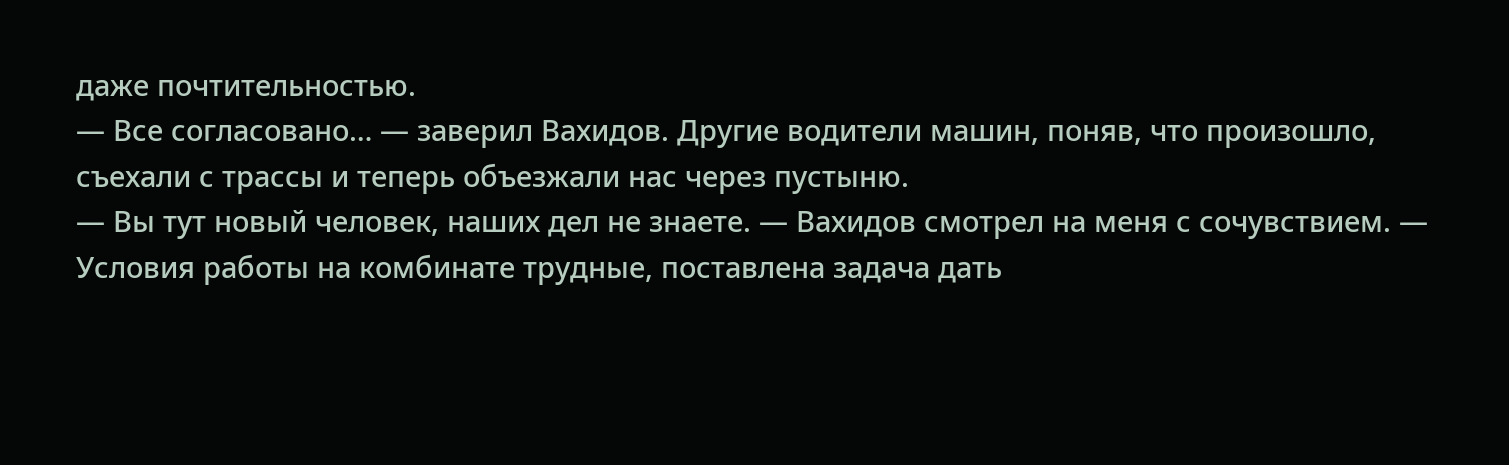даже почтительностью.
— Все согласовано… — заверил Вахидов. Другие водители машин, поняв, что произошло, съехали с трассы и теперь объезжали нас через пустыню.
— Вы тут новый человек, наших дел не знаете. — Вахидов смотрел на меня с сочувствием. — Условия работы на комбинате трудные, поставлена задача дать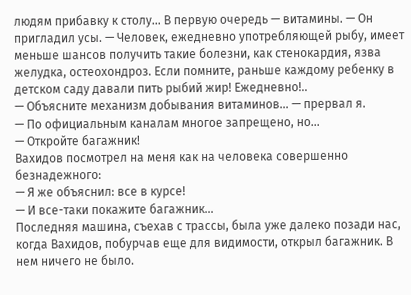людям прибавку к столу… В первую очередь — витамины. — Он пригладил усы. — Человек, ежедневно употребляющей рыбу, имеет меньше шансов получить такие болезни, как стенокардия, язва желудка, остеохондроз. Если помните, раньше каждому ребенку в детском саду давали пить рыбий жир! Ежедневно!..
— Объясните механизм добывания витаминов… — прервал я.
— По официальным каналам многое запрещено, но…
— Откройте багажник!
Вахидов посмотрел на меня как на человека совершенно безнадежного:
— Я же объяснил: все в курсе!
— И все-таки покажите багажник…
Последняя машина, съехав с трассы, была уже далеко позади нас, когда Вахидов, побурчав еще для видимости, открыл багажник. В нем ничего не было.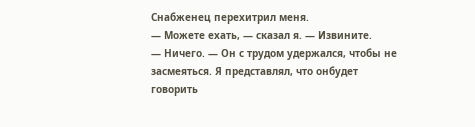Снабженец перехитрил меня.
— Можете ехать, — сказал я. — Извините.
— Ничего. — Он с трудом удержался, чтобы не засмеяться. Я представлял, что онбудет говорить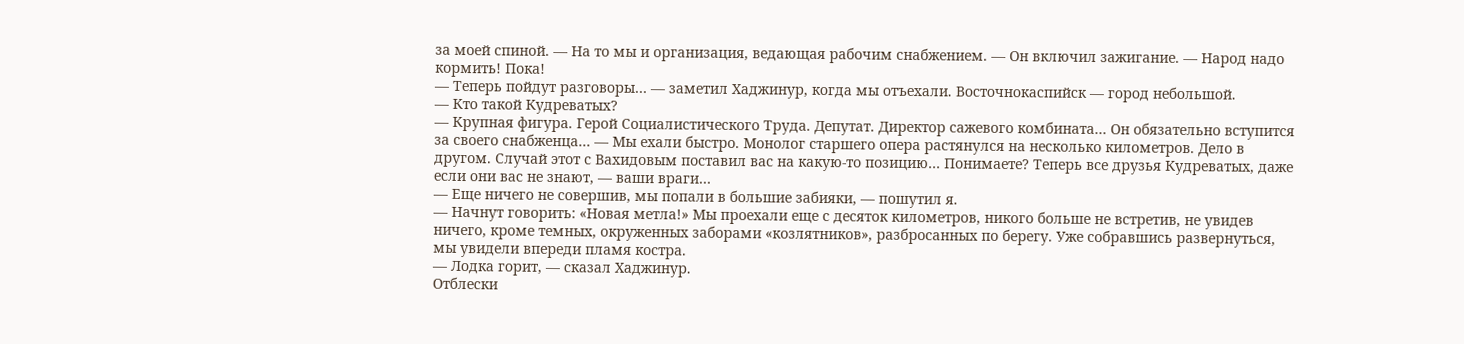за моей спиной. — На то мы и организация, ведающая рабочим снабжением. — Он включил зажигание. — Народ надо кормить! Пока!
— Теперь пойдут разговоры… — заметил Хаджинур, когда мы отъехали. Восточнокаспийск — город небольшой.
— Кто такой Кудреватых?
— Крупная фигура. Герой Социалистического Труда. Депутат. Директор сажевого комбината… Он обязательно вступится за своего снабженца… — Мы ехали быстро. Монолог старшего опера растянулся на несколько километров. Дело в другом. Случай этот с Вахидовым поставил вас на какую-то позицию… Понимаете? Теперь все друзья Кудреватых, даже если они вас не знают, — ваши враги…
— Еще ничего не совершив, мы попали в большие забияки, — пошутил я.
— Начнут говорить: «Новая метла!» Мы проехали еще с десяток километров, никого больше не встретив, не увидев ничего, кроме темных, окруженных заборами «козлятников», разбросанных по берегу. Уже собравшись развернуться, мы увидели впереди пламя костра.
— Лодка горит, — сказал Хаджинур.
Отблески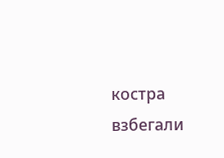костра взбегали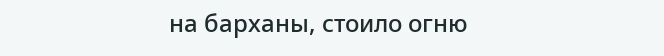на барханы, стоило огню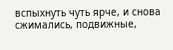вспыхнуть чуть ярче, и снова сжимались, подвижные,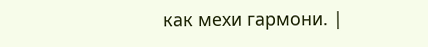как мехи гармони. |